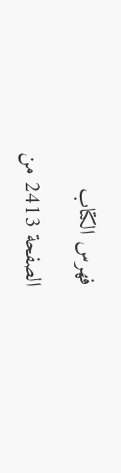فهرس الكتاب

الصفحة 2413 من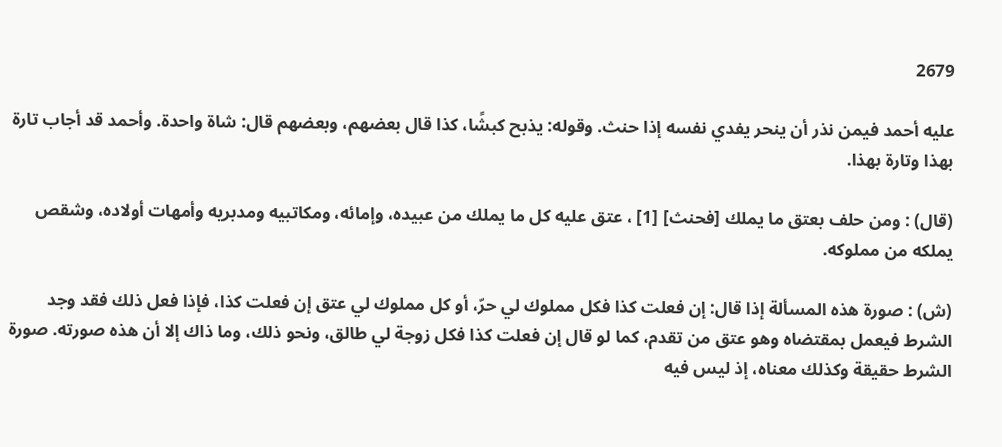2679

عليه أحمد فيمن نذر أن ينحر يفدي نفسه إذا حنث. وقوله: يذبح كبشًا، كذا قال بعضهم، وبعضهم قال: شاة واحدة. وأحمد قد أجاب تارة بهذا وتارة بهذا.

(قال) : ومن حلف بعتق ما يملك [فحنث] [1] ، عتق عليه كل ما يملك من عبيده، وإمائه، ومكاتبيه ومدبريه وأمهات أولاده، وشقص يملكه من مملوكه.

(ش) : صورة هذه المسألة إذا قال: إن فعلت كذا فكل مملوك لي حرّ، أو كل مملوك لي عتق إن فعلت كذا، فإذا فعل ذلك فقد وجد الشرط فيعمل بمقتضاه وهو عتق من تقدم، كما لو قال إن فعلت كذا فكل زوجة لي طالق، ونحو ذلك، وما ذاك إلا أن هذه صورته. صورة الشرط حقيقة وكذلك معناه، إذ ليس فيه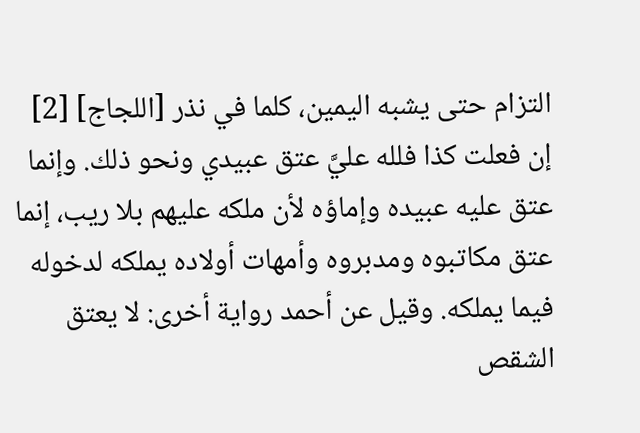التزام حتى يشبه اليمين، كلما في نذر [اللجاج] [2] إن فعلت كذا فلله عليَّ عتق عبيدي ونحو ذلك. وإنما عتق عليه عبيده وإماؤه لأن ملكه عليهم بلا ريب، إنما عتق مكاتبوه ومدبروه وأمهات أولاده يملكه لدخوله فيما يملكه. وقيل عن أحمد رواية أخرى: لا يعتق الشقص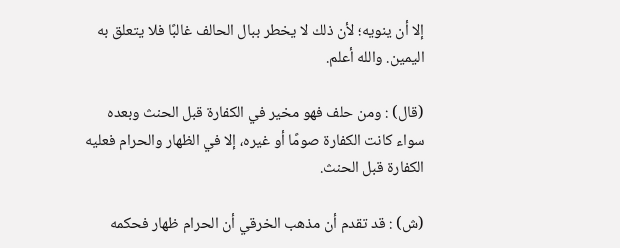إلا أن ينويه؛ لأن ذلك لا يخطر ببال الحالف غالبًا فلا يتعلق به اليمين. والله أعلم.

(قال) : ومن حلف فهو مخير في الكفارة قبل الحنث وبعده سواء كانت الكفارة صومًا أو غيره، إلا في الظهار والحرام فعليه الكفارة قبل الحنث.

(ش) : قد تقدم أن مذهب الخرقي أن الحرام ظهار فحكمه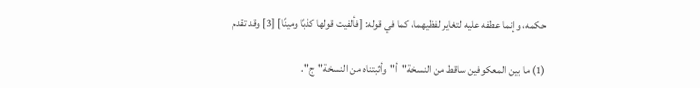حكمه، وإنما عطفه عليه لتغاير لفظيهما، كما في قوله: [فألفيت قولها كذبًا ومينًا] [3] وقد تقدم

(1) ما بين المعكوفين ساقط من النسخة"أ"وأثبتناه من النسخة"ج".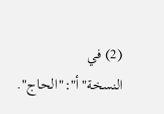(2) في النسخة"أ":"الحاج".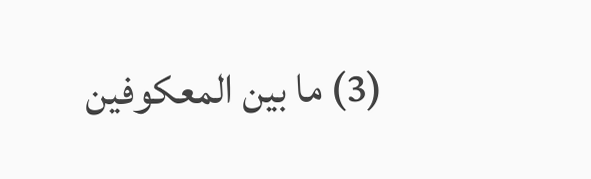(3) ما بين المعكوفين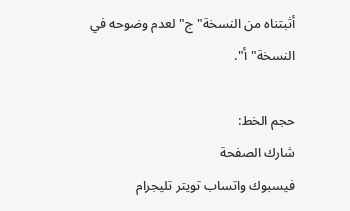أثبتناه من النسخة"ج"لعدم وضوحه في النسخة"أ".

حجم الخط:
شارك الصفحة
فيسبوك واتساب تويتر تليجرام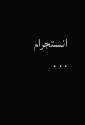انستجرام
. . .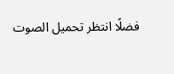فضلًا انتظر تحميل الصوت